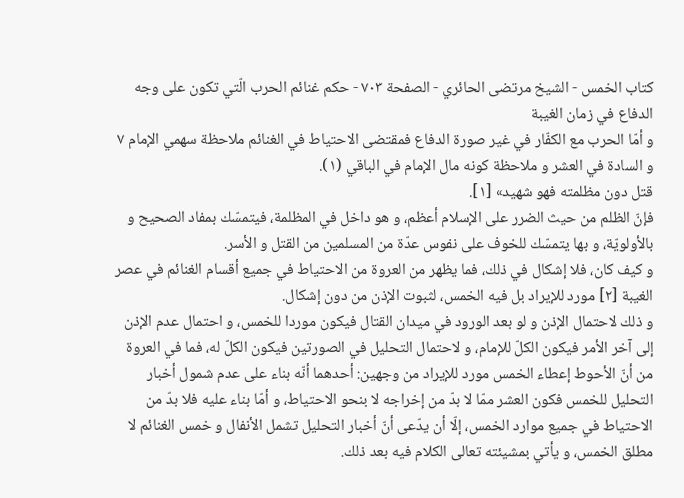كتاب الخمس - الشيخ مرتضى الحائري - الصفحة ٧٠٣ - حكم غنائم الحرب الّتي تكون على وجه الدفاع في زمان الغيبة
و أمّا الحرب مع الكفّار في غير صورة الدفاع فمقتضى الاحتياط في الغنائم ملاحظة سهمي الإمام ٧ و السادة في العشر و ملاحظة كونه مال الإمام في الباقي (١).
قتل دون مظلمته فهو شهيد» [١].
فإنّ الظلم من حيث الضرر على الإسلام أعظم، و هو داخل في المظلمة، فيتمسّك بمفاد الصحيح و بالأولويّة، و بها يتمسّك للخوف على نفوس عدّة من المسلمين من القتل و الأسر.
و كيف كان، فلا إشكال في ذلك، فما يظهر من العروة من الاحتياط في جميع أقسام الغنائم في عصر الغيبة [٢] مورد للإيراد بل فيه الخمس، لثبوت الإذن من دون إشكال.
و ذلك لاحتمال الإذن و لو بعد الورود في ميدان القتال فيكون موردا للخمس، و احتمال عدم الإذن إلى آخر الأمر فيكون الكلّ للإمام، و لاحتمال التحليل في الصورتين فيكون الكلّ له، فما في العروة من أنّ الأحوط إعطاء الخمس مورد للإيراد من وجهين: أحدهما أنّه بناء على عدم شمول أخبار التحليل للخمس فكون العشر ممّا لا بدّ من إخراجه لا بنحو الاحتياط، و أمّا بناء عليه فلا بدّ من الاحتياط في جميع موارد الخمس، إلّا أن يدّعى أنّ أخبار التحليل تشمل الأنفال و خمس الغنائم لا مطلق الخمس، و يأتي بمشيئته تعالى الكلام فيه بعد ذلك.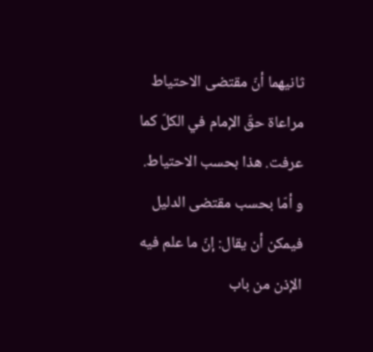ثانيهما أنّ مقتضى الاحتياط مراعاة حقّ الإمام في الكلّ كما عرفت. هذا بحسب الاحتياط.
و أمّا بحسب مقتضى الدليل فيمكن أن يقال: إنّ ما علم فيه الإذن من باب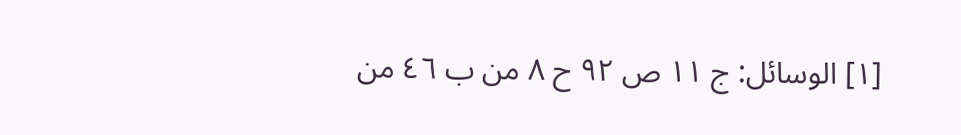[١] الوسائل: ج ١١ ص ٩٢ ح ٨ من ب ٤٦ من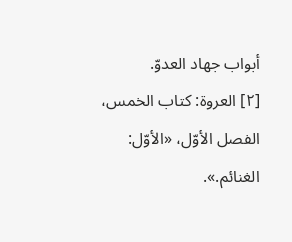أبواب جهاد العدوّ.
[٢] العروة: كتاب الخمس، الفصل الأوّل، «الأوّل: الغنائم.».